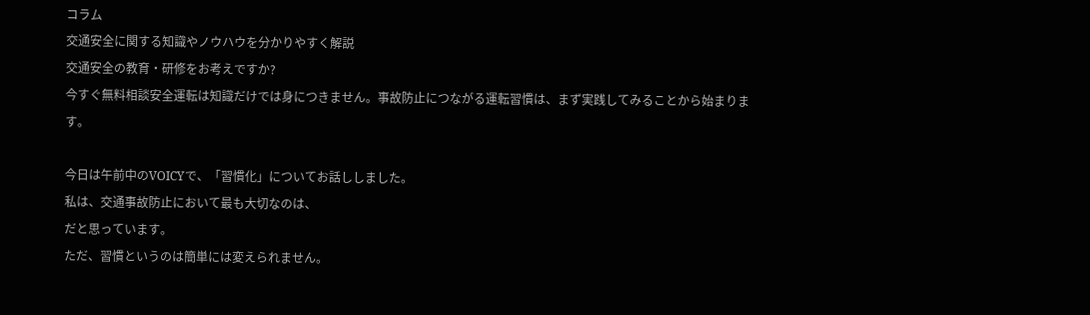コラム
交通安全に関する知識やノウハウを分かりやすく解説
交通安全の教育・研修をお考えですか?
今すぐ無料相談安全運転は知識だけでは身につきません。事故防止につながる運転習慣は、まず実践してみることから始まります。

今日は午前中のVOICYで、「習慣化」についてお話ししました。
私は、交通事故防止において最も大切なのは、
だと思っています。
ただ、習慣というのは簡単には変えられません。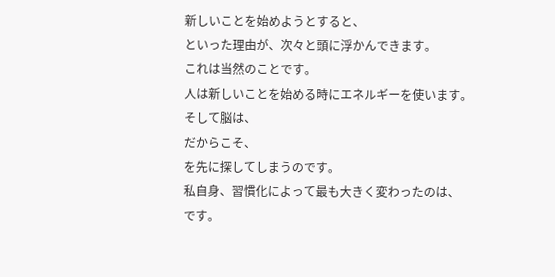新しいことを始めようとすると、
といった理由が、次々と頭に浮かんできます。
これは当然のことです。
人は新しいことを始める時にエネルギーを使います。
そして脳は、
だからこそ、
を先に探してしまうのです。
私自身、習慣化によって最も大きく変わったのは、
です。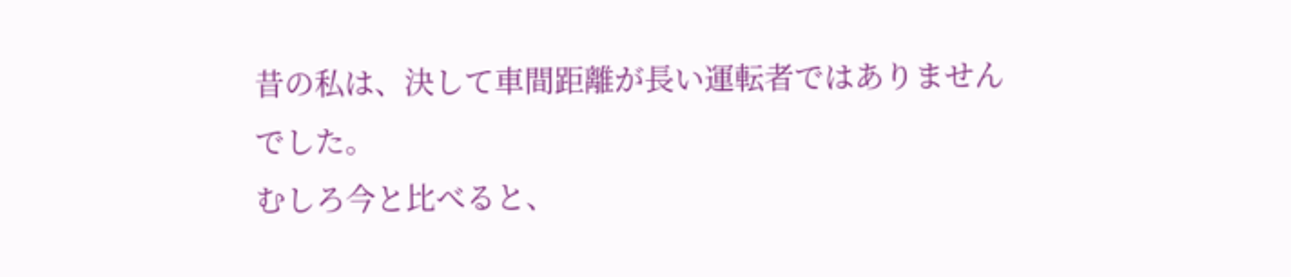昔の私は、決して車間距離が長い運転者ではありませんでした。
むしろ今と比べると、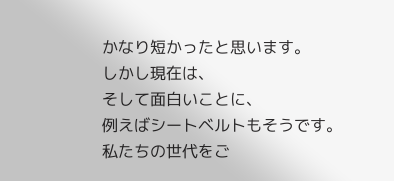かなり短かったと思います。
しかし現在は、
そして面白いことに、
例えばシートベルトもそうです。
私たちの世代をご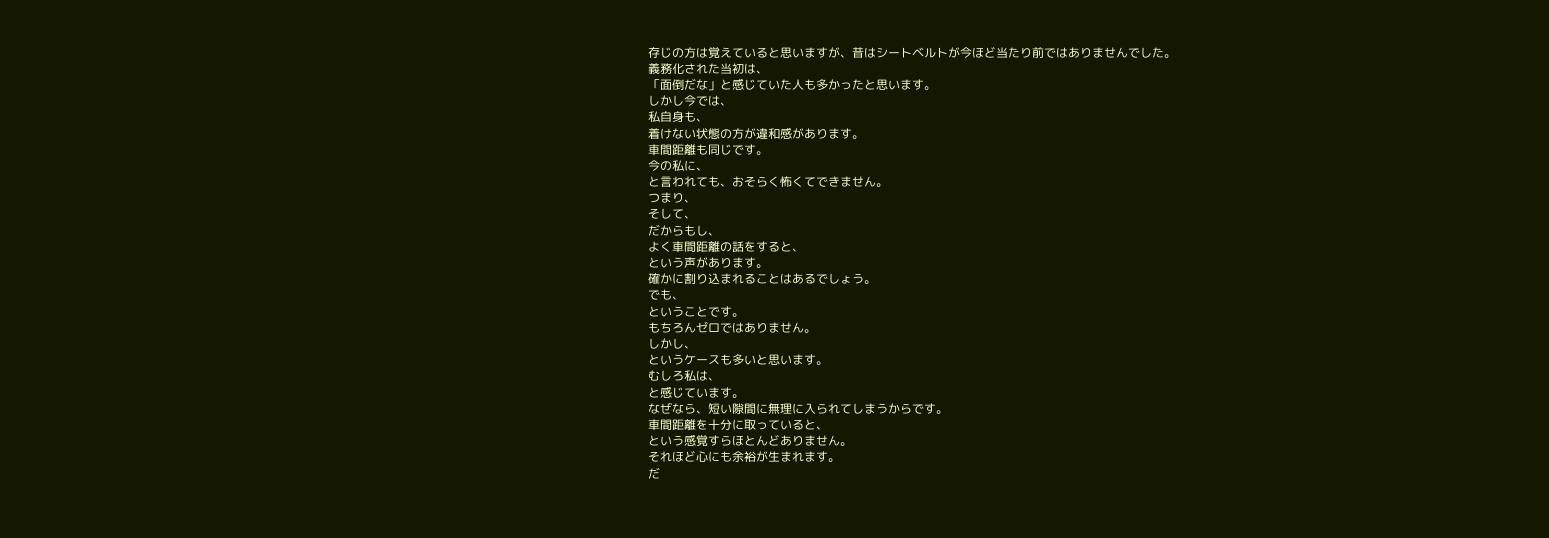存じの方は覚えていると思いますが、昔はシートベルトが今ほど当たり前ではありませんでした。
義務化された当初は、
「面倒だな」と感じていた人も多かったと思います。
しかし今では、
私自身も、
着けない状態の方が違和感があります。
車間距離も同じです。
今の私に、
と言われても、おそらく怖くてできません。
つまり、
そして、
だからもし、
よく車間距離の話をすると、
という声があります。
確かに割り込まれることはあるでしょう。
でも、
ということです。
もちろんゼロではありません。
しかし、
というケースも多いと思います。
むしろ私は、
と感じています。
なぜなら、短い隙間に無理に入られてしまうからです。
車間距離を十分に取っていると、
という感覚すらほとんどありません。
それほど心にも余裕が生まれます。
だ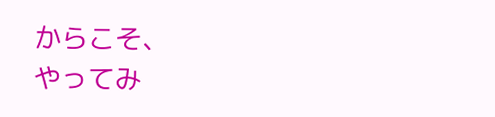からこそ、
やってみ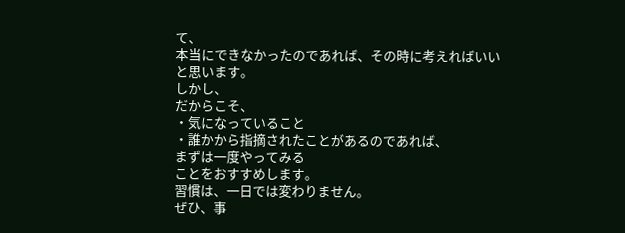て、
本当にできなかったのであれば、その時に考えればいいと思います。
しかし、
だからこそ、
・気になっていること
・誰かから指摘されたことがあるのであれば、
まずは一度やってみる
ことをおすすめします。
習慣は、一日では変わりません。
ぜひ、事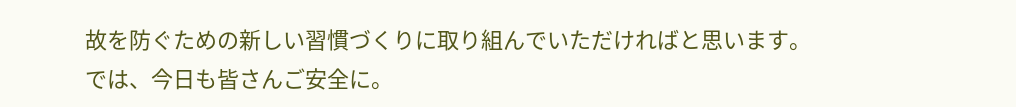故を防ぐための新しい習慣づくりに取り組んでいただければと思います。
では、今日も皆さんご安全に。